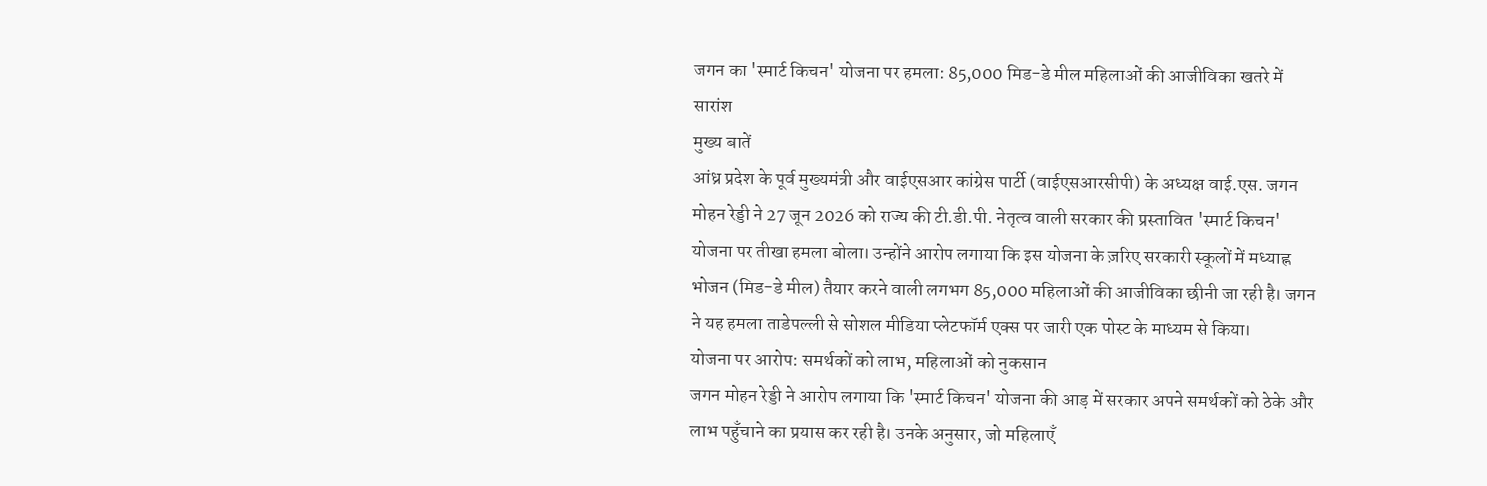जगन का 'स्मार्ट किचन' योजना पर हमला: 85,000 मिड-डे मील महिलाओं की आजीविका खतरे में
सारांश
मुख्य बातें
आंध्र प्रदेश के पूर्व मुख्यमंत्री और वाईएसआर कांग्रेस पार्टी (वाईएसआरसीपी) के अध्यक्ष वाई.एस. जगन मोहन रेड्डी ने 27 जून 2026 को राज्य की टी.डी.पी. नेतृत्व वाली सरकार की प्रस्तावित 'स्मार्ट किचन' योजना पर तीखा हमला बोला। उन्होंने आरोप लगाया कि इस योजना के ज़रिए सरकारी स्कूलों में मध्याह्न भोजन (मिड-डे मील) तैयार करने वाली लगभग 85,000 महिलाओं की आजीविका छीनी जा रही है। जगन ने यह हमला ताडेपल्ली से सोशल मीडिया प्लेटफॉर्म एक्स पर जारी एक पोस्ट के माध्यम से किया।
योजना पर आरोप: समर्थकों को लाभ, महिलाओं को नुकसान
जगन मोहन रेड्डी ने आरोप लगाया कि 'स्मार्ट किचन' योजना की आड़ में सरकार अपने समर्थकों को ठेके और लाभ पहुँचाने का प्रयास कर रही है। उनके अनुसार, जो महिलाएँ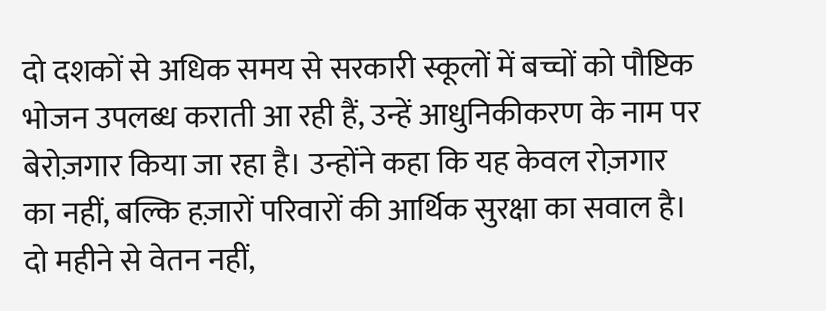दो दशकों से अधिक समय से सरकारी स्कूलों में बच्चों को पौष्टिक भोजन उपलब्ध कराती आ रही हैं, उन्हें आधुनिकीकरण के नाम पर बेरोज़गार किया जा रहा है। उन्होंने कहा कि यह केवल रोज़गार का नहीं, बल्कि हज़ारों परिवारों की आर्थिक सुरक्षा का सवाल है।
दो महीने से वेतन नहीं,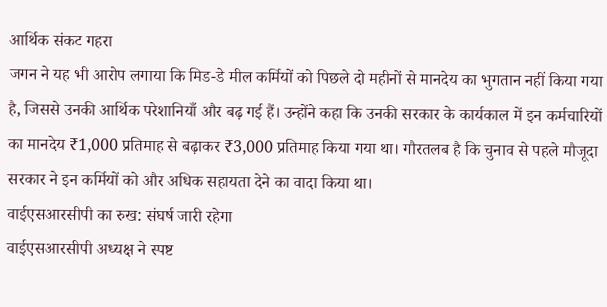आर्थिक संकट गहरा
जगन ने यह भी आरोप लगाया कि मिड-डे मील कर्मियों को पिछले दो महीनों से मानदेय का भुगतान नहीं किया गया है, जिससे उनकी आर्थिक परेशानियाँ और बढ़ गई हैं। उन्होंने कहा कि उनकी सरकार के कार्यकाल में इन कर्मचारियों का मानदेय ₹1,000 प्रतिमाह से बढ़ाकर ₹3,000 प्रतिमाह किया गया था। गौरतलब है कि चुनाव से पहले मौजूदा सरकार ने इन कर्मियों को और अधिक सहायता देने का वादा किया था।
वाईएसआरसीपी का रुख: संघर्ष जारी रहेगा
वाईएसआरसीपी अध्यक्ष ने स्पष्ट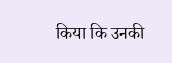किया कि उनकी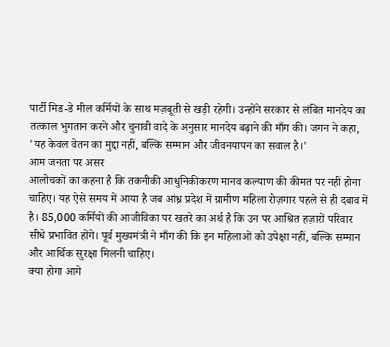पार्टी मिड-डे मील कर्मियों के साथ मज़बूती से खड़ी रहेगी। उन्होंने सरकार से लंबित मानदेय का तत्काल भुगतान करने और चुनावी वादे के अनुसार मानदेय बढ़ाने की माँग की। जगन ने कहा, 'यह केवल वेतन का मुद्दा नहीं, बल्कि सम्मान और जीवनयापन का सवाल है।'
आम जनता पर असर
आलोचकों का कहना है कि तकनीकी आधुनिकीकरण मानव कल्याण की कीमत पर नहीं होना चाहिए। यह ऐसे समय में आया है जब आंध्र प्रदेश में ग्रामीण महिला रोज़गार पहले से ही दबाव में है। 85,000 कर्मियों की आजीविका पर खतरे का अर्थ है कि उन पर आश्रित हज़ारों परिवार सीधे प्रभावित होंगे। पूर्व मुख्यमंत्री ने माँग की कि इन महिलाओं को उपेक्षा नहीं, बल्कि सम्मान और आर्थिक सुरक्षा मिलनी चाहिए।
क्या होगा आगे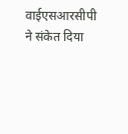वाईएसआरसीपी ने संकेत दिया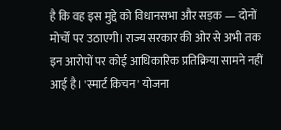है कि वह इस मुद्दे को विधानसभा और सड़क — दोनों मोर्चों पर उठाएगी। राज्य सरकार की ओर से अभी तक इन आरोपों पर कोई आधिकारिक प्रतिक्रिया सामने नहीं आई है। 'स्मार्ट किचन' योजना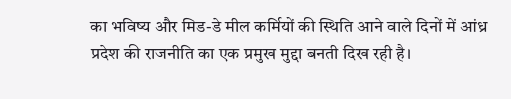का भविष्य और मिड-डे मील कर्मियों की स्थिति आने वाले दिनों में आंध्र प्रदेश की राजनीति का एक प्रमुख मुद्दा बनती दिख रही है।